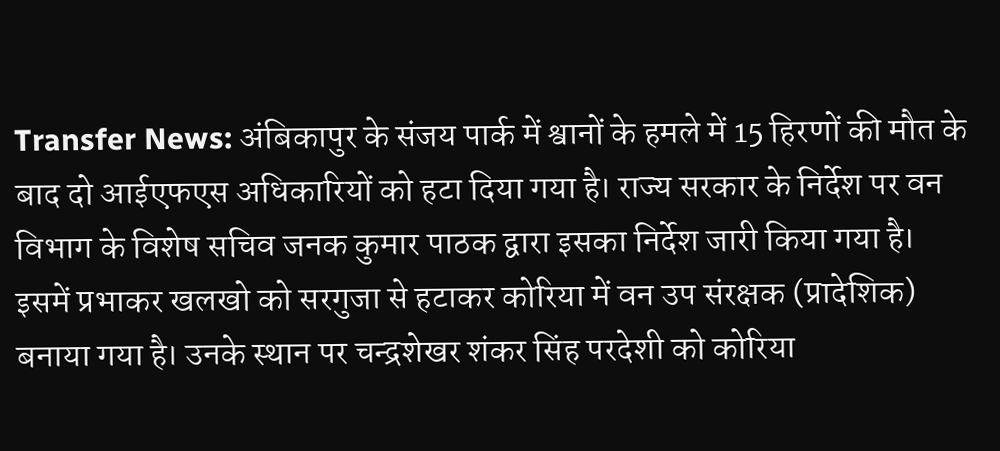Transfer News: अंबिकापुर के संजय पार्क में श्वानों के हमले में 15 हिरणों की मौत के बाद दो आईएफएस अधिकारियों को हटा दिया गया है। राज्य सरकार के निर्देश पर वन विभाग के विशेष सचिव जनक कुमार पाठक द्वारा इसका निर्देश जारी किया गया है। इसमें प्रभाकर खलखो को सरगुजा से हटाकर कोरिया में वन उप संरक्षक (प्रादेशिक) बनाया गया है। उनके स्थान पर चन्द्रशेखर शंकर सिंह परदेशी को कोरिया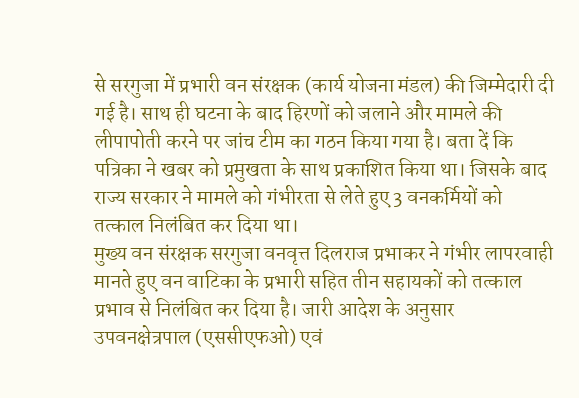से सरगुजा में प्रभारी वन संरक्षक (कार्य योजना मंडल) की जिम्मेदारी दी गई है। साथ ही घटना के बाद हिरणों को जलाने और मामले की लीपापोती करने पर जांच टीम का गठन किया गया है। बता दें कि पत्रिका ने खबर को प्रमुखता के साथ प्रकाशित किया था। जिसके बाद राज्य सरकार ने मामले को गंभीरता से लेते हुए 3 वनकर्मियों को तत्काल निलंबित कर दिया था।
मुख्य वन संरक्षक सरगुजा वनवृत्त दिलराज प्रभाकर ने गंभीर लापरवाही मानते हुए वन वाटिका के प्रभारी सहित तीन सहायकों को तत्काल प्रभाव से निलंबित कर दिया है। जारी आदेश के अनुसार उपवनक्षेत्रपाल (एससीएफओ) एवं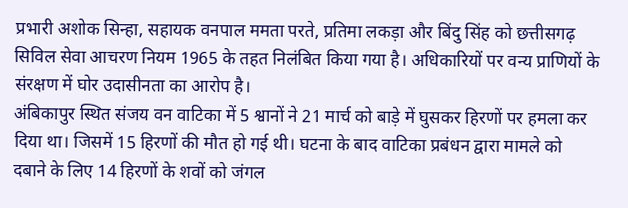प्रभारी अशोक सिन्हा, सहायक वनपाल ममता परते, प्रतिमा लकड़ा और बिंदु सिंह को छत्तीसगढ़ सिविल सेवा आचरण नियम 1965 के तहत निलंबित किया गया है। अधिकारियों पर वन्य प्राणियों के संरक्षण में घोर उदासीनता का आरोप है।
अंबिकापुर स्थित संजय वन वाटिका में 5 श्वानों ने 21 मार्च को बाड़े में घुसकर हिरणों पर हमला कर दिया था। जिसमें 15 हिरणों की मौत हो गई थी। घटना के बाद वाटिका प्रबंधन द्वारा मामले को दबाने के लिए 14 हिरणों के शवों को जंगल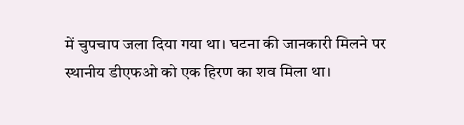में चुपचाप जला दिया गया था। घटना की जानकारी मिलने पर स्थानीय डीएफओ को एक हिरण का शव मिला था।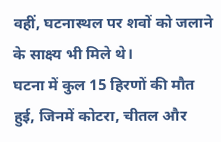वहीं, घटनास्थल पर शवों को जलाने के साक्ष्य भी मिले थे।
घटना में कुल 15 हिरणों की मौत हुई, जिनमें कोटरा, चीतल और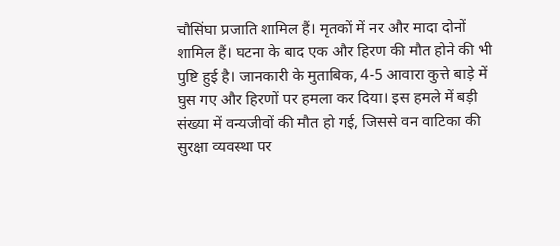चौसिंघा प्रजाति शामिल हैं। मृतकों में नर और मादा दोनों शामिल हैं। घटना के बाद एक और हिरण की मौत होने की भी पुष्टि हुई है। जानकारी के मुताबिक, 4-5 आवारा कुत्ते बाड़े में घुस गए और हिरणों पर हमला कर दिया। इस हमले में बड़ी संख्या में वन्यजीवों की मौत हो गई, जिससे वन वाटिका की सुरक्षा व्यवस्था पर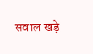सवाल खड़े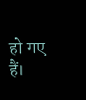हो गए हैं।